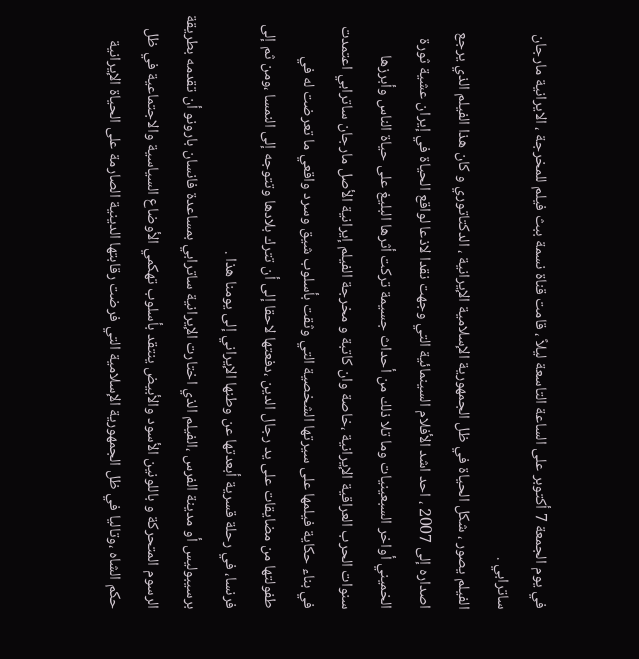في يوم الجمعة 7 أكتوبر على الساعة التاسعة ليلاً ، قامت قناة نسمة ببث فيلم للمخرجة ، الايرانية مارجان ساترابي .
الفيلم يصور ، شكل الحياة في ظل الجمهورية الإسلامية الإيرانية ، الدكتاتوري و كان هذا الفيلم الذي يرجع اصداره إلى 2007 ، احد اشد الأفلام السينمائية التي وجهت نقدا لاذعا لواقع الحياة في إيران عشية ثورة الخميني أواخر السبعينيات وما تلا ذلك من أحداث جسيمة تركت أثرها البليغ على حياة الناس وأبرزها سنوات الحرب العراقية الإيرانية ،خاصة وان كاتبة و مخرجة الفيلم إيرانية الأصل مارجان ساترابي اعتمدت في بناء حكاية فيلمها على سيرتها الشخصية التي وثقت بأسلوب شيق وسرد واقعي ما تعرضت له في طفولتها من مضايقات على يد رجال الدين ،دفعتها لاحقا إلى أن تترك بلادها وتتوجه إلى النمسا ،ومن ثم إلى فرنسا، في رحلة قسرية أبعدتها عن وطنها الإيراني إلى يومنا هذا .
برسيبوليس أو مدينة الفرس ،الفيلم الذي اختارت الإيرانية ساترابي بمساعدة فانسان بارونو أن تقدمه بطريقة الرسوم المتحركة و باللونين الأسود والأبيض ينتقد بأسلوب تهكمي الأوضاع السياسية والاجتماعية في ظل حكم الشاه ،وتاليا في ظل الجمهورية الإسلامية التي فرضت رقابتها الدينية الصارمة على الحياة الإيرانية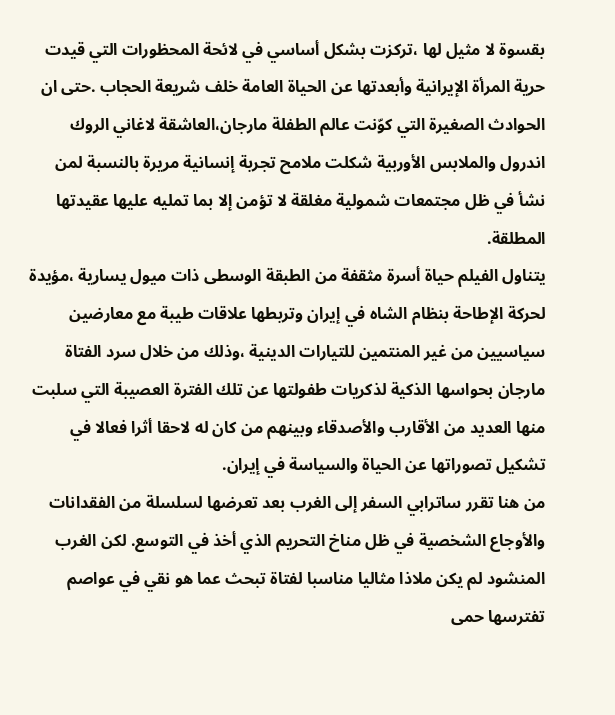بقسوة لا مثيل لها ،تركزت بشكل أساسي في لائحة المحظورات التي قيدت حرية المرأة الإيرانية وأبعدتها عن الحياة العامة خلف شريعة الحجاب .حتى ان الحوادث الصغيرة التي كوّنت عالم الطفلة مارجان،العاشقة لاغاني الروك اندرول والملابس الأوربية شكلت ملامح تجربة إنسانية مريرة بالنسبة لمن نشأ في ظل مجتمعات شمولية مغلقة لا تؤمن إلا بما تمليه عليها عقيدتها المطلقة.
يتناول الفيلم حياة أسرة مثقفة من الطبقة الوسطى ذات ميول يسارية ،مؤيدة لحركة الإطاحة بنظام الشاه في إيران وتربطها علاقات طيبة مع معارضين سياسيين من غير المنتمين للتيارات الدينية ،وذلك من خلال سرد الفتاة مارجان بحواسها الذكية لذكريات طفولتها عن تلك الفترة العصيبة التي سلبت منها العديد من الأقارب والأصدقاء وبينهم من كان له لاحقا أثرا فعالا في تشكيل تصوراتها عن الحياة والسياسة في إيران.
من هنا تقرر ساترابي السفر إلى الغرب بعد تعرضها لسلسلة من الفقدانات والأوجاع الشخصية في ظل مناخ التحريم الذي أخذ في التوسع. لكن الغرب المنشود لم يكن ملاذا مثاليا مناسبا لفتاة تبحث عما هو نقي في عواصم تفترسها حمى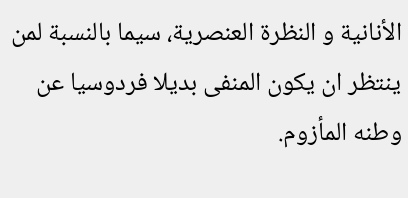الأنانية و النظرة العنصرية، سيما بالنسبة لمن ينتظر ان يكون المنفى بديلا فردوسيا عن وطنه المأزوم.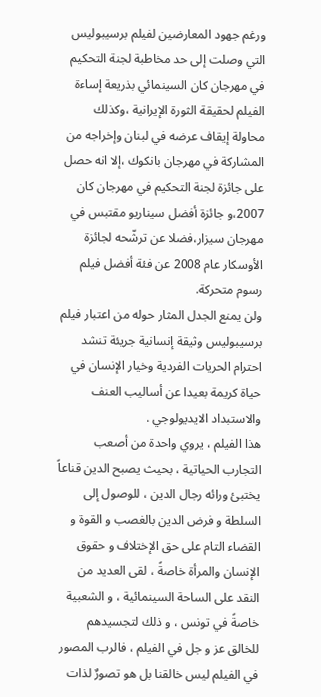ورغم جهود المعارضين لفيلم برسيبوليس التي وصلت إلى حد مخاطبة لجنة التحكيم في مهرجان كان السينمائي بذريعة إساءة الفيلم لحقيقة الثورة الإيرانية ،وكذلك محاولة إيقاف عرضه في لبنان وإخراجه من المشاركة في مهرجان بانكوك ،إلا انه حصل على جائزة لجنة التحكيم في مهرجان كان 2007،و جائزة أفضل سيناريو مقتبس في مهرجان سيزار،فضلا عن ترشّحه لجائزة الأوسكار عام 2008 عن فئة أفضل فيلم رسوم متحركة.
ولن يمنع الجدل المثار حوله من اعتبار فيلم برسيبوليس وثيقة إنسانية جريئة تنشد احترام الحريات الفردية وخيار الإنسان في حياة كريمة بعيدا عن أساليب العنف والاستبداد الايديولوجي .
هذا الفيلم ، يروي واحدة من أصعب التجارب الحياتية ، بحيث يصبح الدين قناعاً يختبئ ورائه رجال الدين ، للوصول إلى السلطة و فرض الدين بالغصب و القوة و القضاء التام على حق الإختلاف و حقوق الإنسان والمرأة خاصةً ، لقى العديد من النقد على الساحة السينمائية ، و الشعبية خاصةً في تونس ، و ذلك لتجسيدهم للخالق عز و جل في الفيلم ، فالرب المصور في الفيلم ليس خالقنا بل هو تصورٌ لذات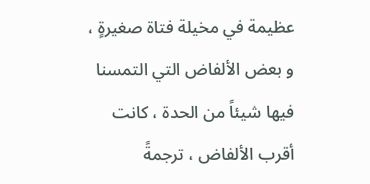عظيمة في مخيلة فتاة صغيرةٍ ، و بعض الألفاض التي التمسنا فيها شيئاً من الحدة ، كانت أقرب الألفاض ، ترجمةً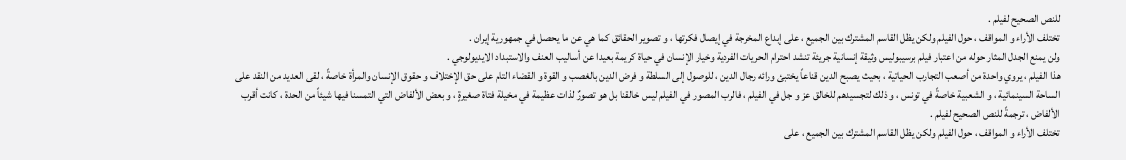للنص الصحيح لفيلم .
تختلف الأراء و المواقف ، حول الفيلم ولكن يظل القاسم المشترك بين الجميع ، على إبداع المخرجة في إيصال فكرتها ، و تصوير الحقائق كما هي عن ما يحصل في جمهورية إيران .
ولن يمنع الجدل المثار حوله من اعتبار فيلم برسيبوليس وثيقة إنسانية جريئة تنشد احترام الحريات الفردية وخيار الإنسان في حياة كريمة بعيدا عن أساليب العنف والاستبداد الايديولوجي .
هذا الفيلم ، يروي واحدة من أصعب التجارب الحياتية ، بحيث يصبح الدين قناعاً يختبئ ورائه رجال الدين ، للوصول إلى السلطة و فرض الدين بالغصب و القوة و القضاء التام على حق الإختلاف و حقوق الإنسان والمرأة خاصةً ، لقى العديد من النقد على الساحة السينمائية ، و الشعبية خاصةً في تونس ، و ذلك لتجسيدهم للخالق عز و جل في الفيلم ، فالرب المصور في الفيلم ليس خالقنا بل هو تصورٌ لذات عظيمة في مخيلة فتاة صغيرةٍ ، و بعض الألفاض التي التمسنا فيها شيئاً من الحدة ، كانت أقرب الألفاض ، ترجمةً للنص الصحيح لفيلم .
تختلف الأراء و المواقف ، حول الفيلم ولكن يظل القاسم المشترك بين الجميع ، على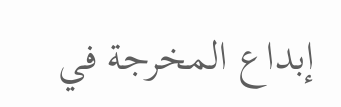إبداع المخرجة في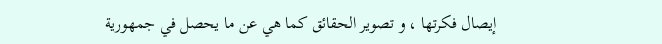إيصال فكرتها ، و تصوير الحقائق كما هي عن ما يحصل في جمهورية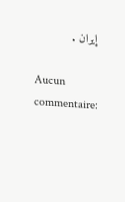إيران .

Aucun commentaire: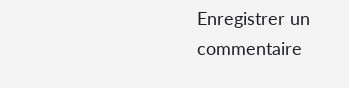Enregistrer un commentaire